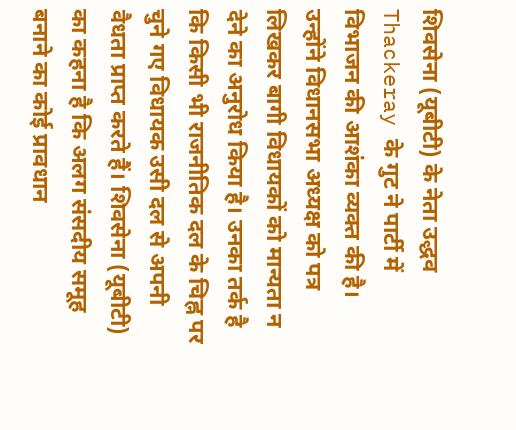शिवसेना (यूबीटी) के नेता उद्धव Thackeray के गुट ने पार्टी में विभाजन की आशंका व्यक्त की है। उन्होंने विधानसभा अध्यक्ष को पत्र लिखकर बागी विधायकों को मान्यता न देने का अनुरोध किया है। उनका तर्क है कि किसी भी राजनीतिक दल के चिह्न पर चुने गए विधायक उसी दल से अपनी वैधता प्राप्त करते हैं। शिवसेना (यूबीटी) का कहना है कि अलग संसदीय समूह बनाने का कोई प्रावधान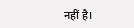नहीं है।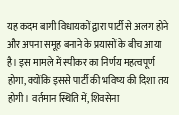यह कदम बागी विधायकों द्वारा पार्टी से अलग होने और अपना समूह बनाने के प्रयासों के बीच आया है। इस मामले में स्पीकर का निर्णय महत्वपूर्ण होगा, क्योंकि इससे पार्टी की भविष्य की दिशा तय होगी। वर्तमान स्थिति में, शिवसेना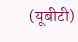(यूबीटी)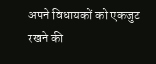अपने विधायकों को एकजुट रखने की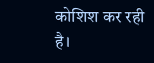कोशिश कर रही है।